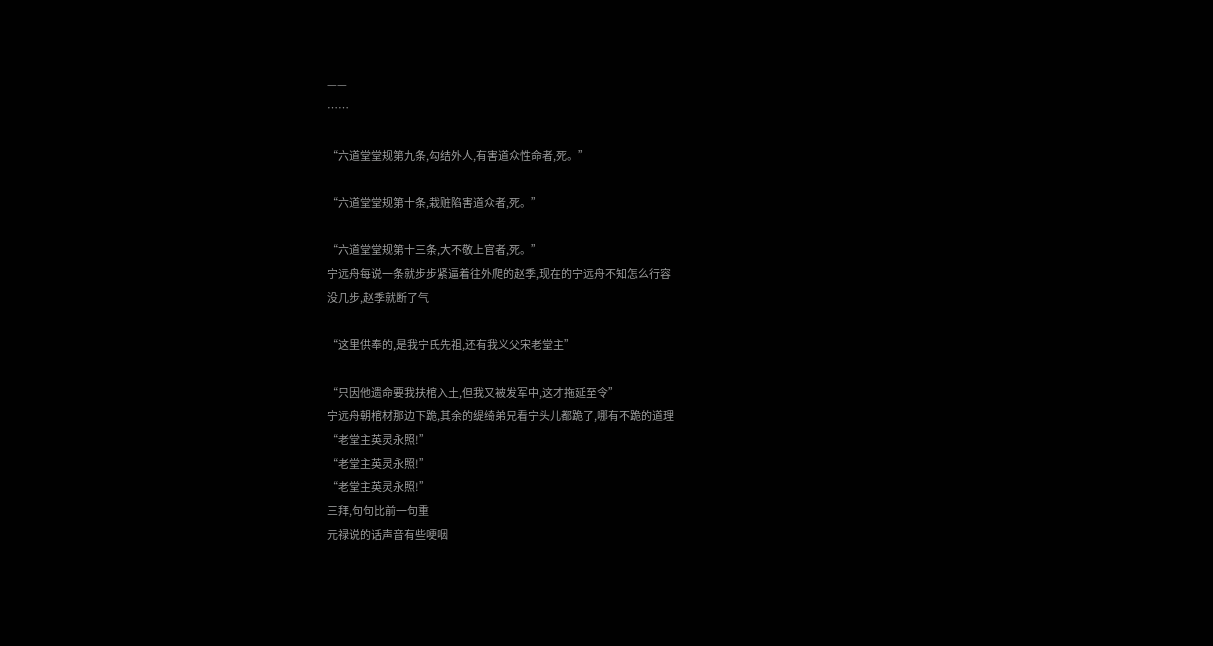——
……

“六道堂堂规第九条,勾结外人,有害道众性命者,死。”

“六道堂堂规第十条,栽赃陷害道众者,死。”

“六道堂堂规第十三条,大不敬上官者,死。”
宁远舟每说一条就步步紧逼着往外爬的赵季,现在的宁远舟不知怎么行容
没几步,赵季就断了气

“这里供奉的,是我宁氏先祖,还有我义父宋老堂主”

“只因他遗命要我扶棺入土,但我又被发军中,这才拖延至令”
宁远舟朝棺材那边下跪,其余的缇绮弟兄看宁头儿都跪了,哪有不跪的道理
“老堂主英灵永照!”
“老堂主英灵永照!”
“老堂主英灵永照!”
三拜,句句比前一句重
元禄说的话声音有些哽咽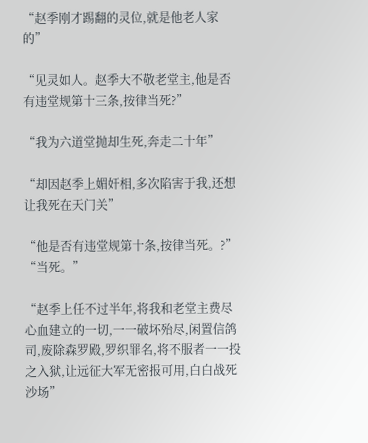“赵季刚才踢翻的灵位,就是他老人家的”

“见灵如人。赵季大不敬老堂主,他是否有违堂规第十三条,按律当死?”

“我为六道堂抛却生死,奔走二十年”

“却因赵季上媚奸相,多次陷害于我,还想让我死在天门关”

“他是否有违堂规第十条,按律当死。?”
“当死。”

“赵季上任不过半年,将我和老堂主费尽心血建立的一切,一一破坏殆尽,闲置信鸽司,废除森罗殿,罗织罪名,将不服者一一投之入狱,让远征大军无密报可用,白白战死沙场”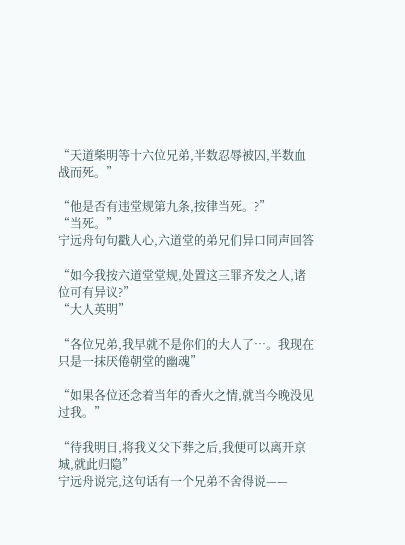“天道柴明等十六位兄弟,半数忍辱被囚,半数血战而死。”

“他是否有违堂规第九条,按律当死。?”
“当死。”
宁远舟句句戳人心,六道堂的弟兄们异口同声回答

“如今我按六道堂堂规,处置这三罪齐发之人,诸位可有异议?”
“大人英明”

“各位兄弟,我早就不是你们的大人了…。我现在只是一抹厌倦朝堂的幽魂”

“如果各位还念着当年的香火之情,就当今晚没见过我。”

“待我明日,将我义父下葬之后,我便可以离开京城,就此归隐”
宁远舟说完,这句话有一个兄弟不舍得说——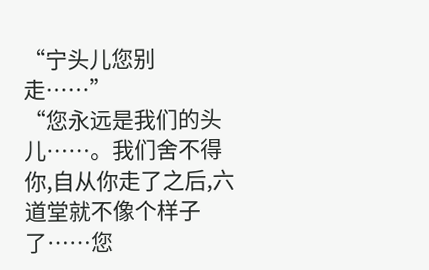“宁头儿您别走……”
“您永远是我们的头儿……。我们舍不得你,自从你走了之后,六道堂就不像个样子了……您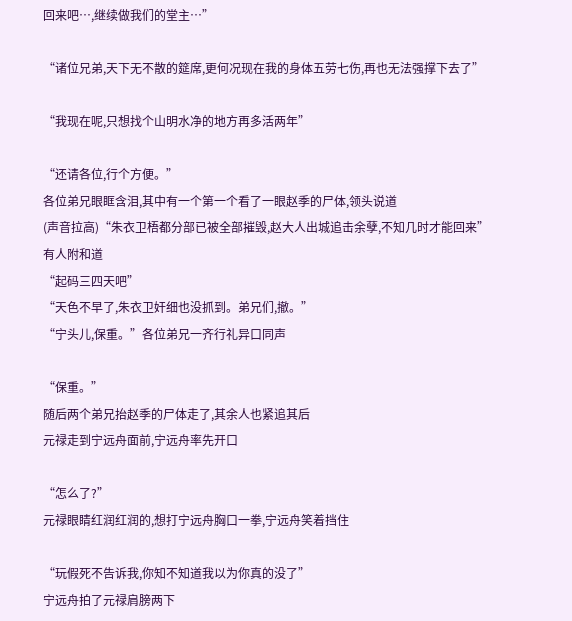回来吧…,继续做我们的堂主…”

“诸位兄弟,天下无不散的筵席,更何况现在我的身体五劳七伤,再也无法强撑下去了”

“我现在呢,只想找个山明水净的地方再多活两年”

“还请各位,行个方便。”
各位弟兄眼眶含泪,其中有一个第一个看了一眼赵季的尸体,领头说道
(声音拉高)“朱衣卫梧都分部已被全部摧毁,赵大人出城追击余孽,不知几时才能回来”
有人附和道
“起码三四天吧”
“天色不早了,朱衣卫奸细也没抓到。弟兄们,撤。”
“宁头儿,保重。”各位弟兄一齐行礼异口同声

“保重。”
随后两个弟兄抬赵季的尸体走了,其余人也紧追其后
元禄走到宁远舟面前,宁远舟率先开口

“怎么了?”
元禄眼睛红润红润的,想打宁远舟胸口一拳,宁远舟笑着挡住

“玩假死不告诉我,你知不知道我以为你真的没了”
宁远舟拍了元禄肩膀两下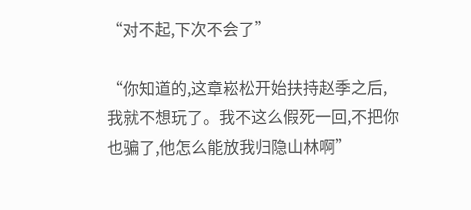“对不起,下次不会了”

“你知道的,这章崧松开始扶持赵季之后,我就不想玩了。我不这么假死一回,不把你也骗了,他怎么能放我归隐山林啊”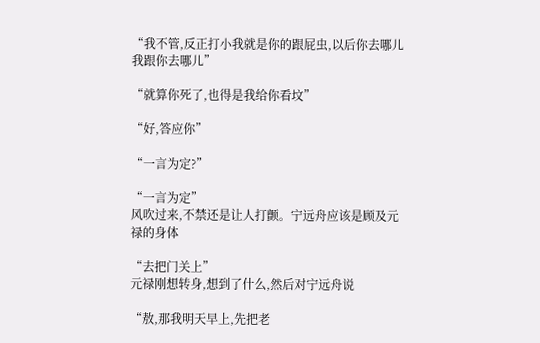“我不管,反正打小我就是你的跟屁虫,以后你去哪儿我跟你去哪儿”

“就算你死了,也得是我给你看坟”

“好,答应你”

“一言为定?”

“一言为定”
风吹过来,不禁还是让人打颤。宁远舟应该是顾及元禄的身体

“去把门关上”
元禄刚想转身,想到了什么,然后对宁远舟说

“敖,那我明天早上,先把老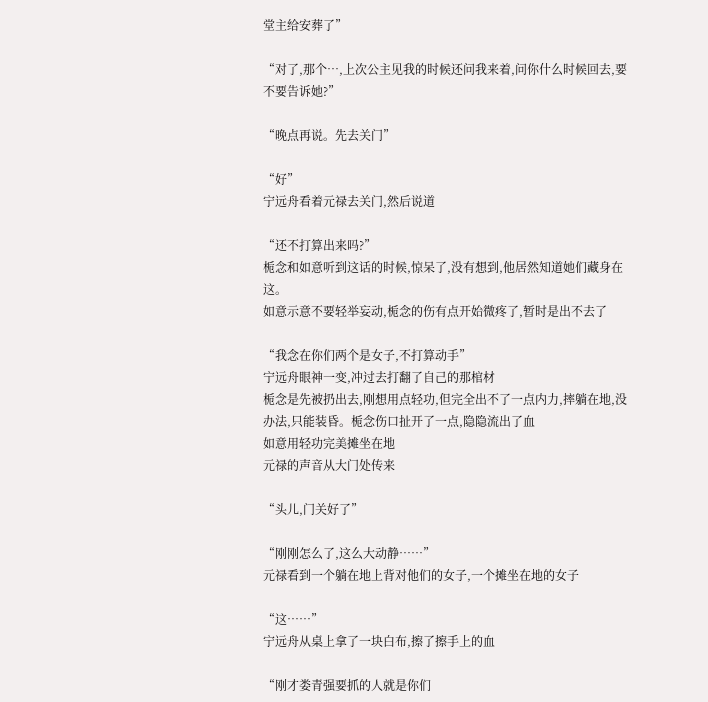堂主给安葬了”

“对了,那个…,上次公主见我的时候还问我来着,问你什么时候回去,要不要告诉她?”

“晚点再说。先去关门”

“好”
宁远舟看着元禄去关门,然后说道

“还不打算出来吗?”
栀念和如意听到这话的时候,惊呆了,没有想到,他居然知道她们藏身在这。
如意示意不要轻举妄动,栀念的伤有点开始微疼了,暂时是出不去了

“我念在你们两个是女子,不打算动手”
宁远舟眼神一变,冲过去打翻了自己的那棺材
栀念是先被扔出去,刚想用点轻功,但完全出不了一点内力,摔躺在地,没办法,只能装昏。栀念伤口扯开了一点,隐隐流出了血
如意用轻功完美摊坐在地
元禄的声音从大门处传来

“头儿,门关好了”

“刚刚怎么了,这么大动静……”
元禄看到一个躺在地上背对他们的女子,一个摊坐在地的女子

“这……”
宁远舟从桌上拿了一块白布,擦了擦手上的血

“刚才娄青强要抓的人就是你们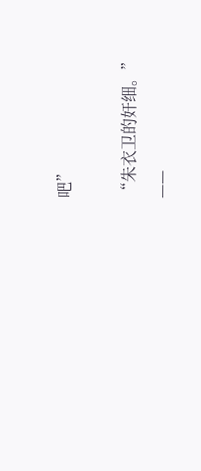吧”

“朱衣卫的奸细。”
——